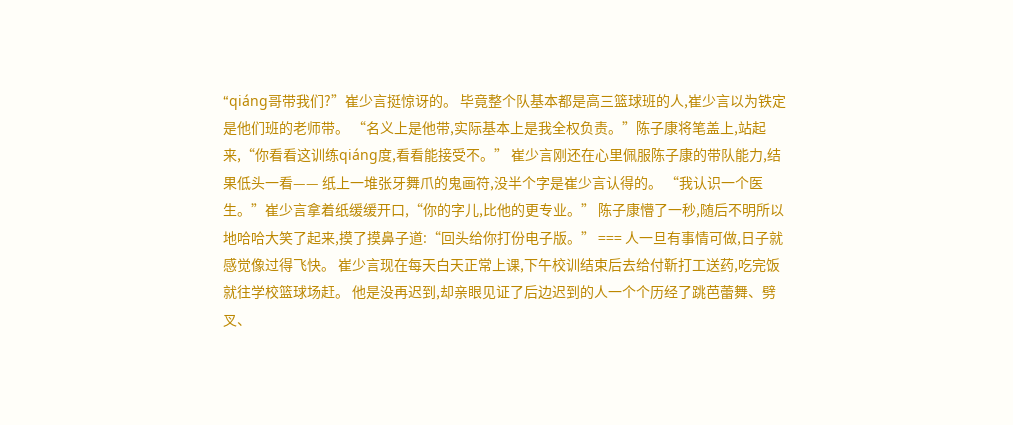“qiáng哥带我们?”崔少言挺惊讶的。 毕竟整个队基本都是高三篮球班的人,崔少言以为铁定是他们班的老师带。 “名义上是他带,实际基本上是我全权负责。”陈子康将笔盖上,站起来,“你看看这训练qiáng度,看看能接受不。” 崔少言刚还在心里佩服陈子康的带队能力,结果低头一看—— 纸上一堆张牙舞爪的鬼画符,没半个字是崔少言认得的。 “我认识一个医生。”崔少言拿着纸缓缓开口,“你的字儿,比他的更专业。” 陈子康懵了一秒,随后不明所以地哈哈大笑了起来,摸了摸鼻子道:“回头给你打份电子版。” === 人一旦有事情可做,日子就感觉像过得飞快。 崔少言现在每天白天正常上课,下午校训结束后去给付靳打工送药,吃完饭就往学校篮球场赶。 他是没再迟到,却亲眼见证了后边迟到的人一个个历经了跳芭蕾舞、劈叉、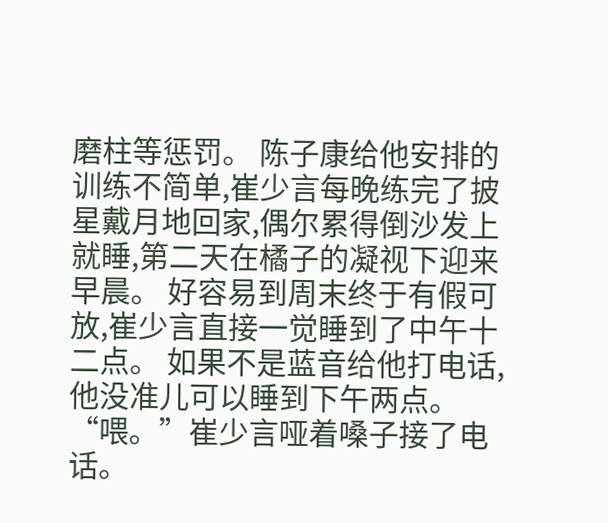磨柱等惩罚。 陈子康给他安排的训练不简单,崔少言每晚练完了披星戴月地回家,偶尔累得倒沙发上就睡,第二天在橘子的凝视下迎来早晨。 好容易到周末终于有假可放,崔少言直接一觉睡到了中午十二点。 如果不是蓝音给他打电话,他没准儿可以睡到下午两点。 “喂。”崔少言哑着嗓子接了电话。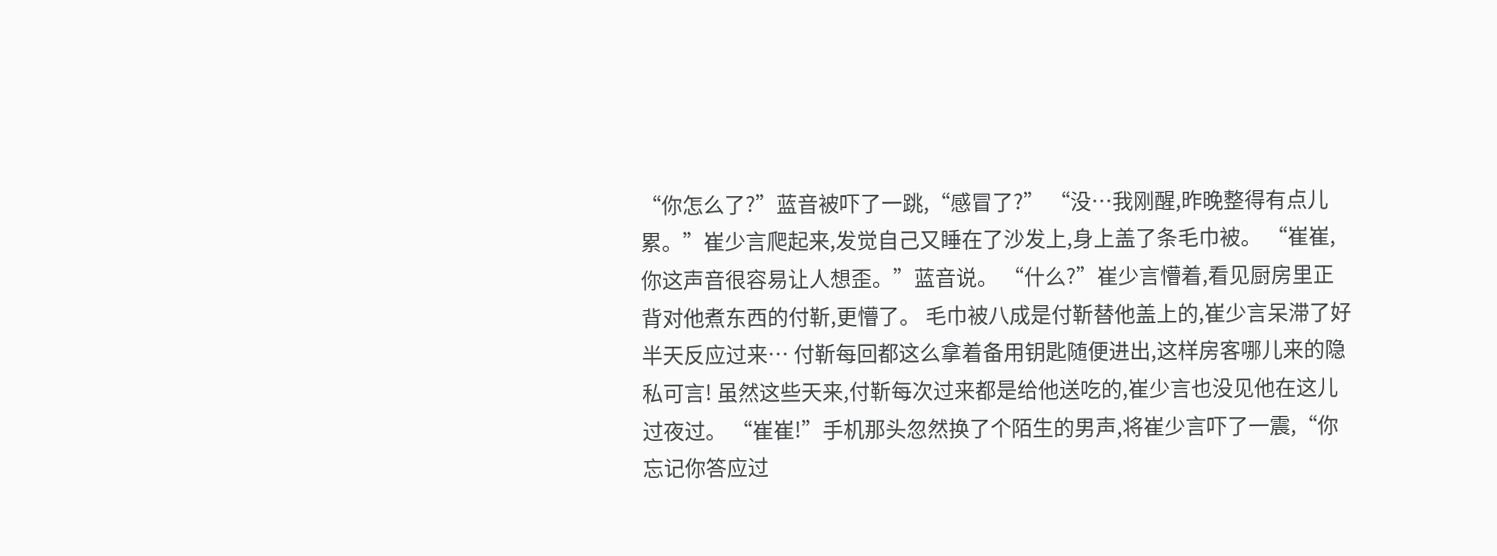“你怎么了?”蓝音被吓了一跳,“感冒了?” “没…我刚醒,昨晚整得有点儿累。”崔少言爬起来,发觉自己又睡在了沙发上,身上盖了条毛巾被。 “崔崔,你这声音很容易让人想歪。”蓝音说。 “什么?”崔少言懵着,看见厨房里正背对他煮东西的付靳,更懵了。 毛巾被八成是付靳替他盖上的,崔少言呆滞了好半天反应过来… 付靳每回都这么拿着备用钥匙随便进出,这样房客哪儿来的隐私可言! 虽然这些天来,付靳每次过来都是给他送吃的,崔少言也没见他在这儿过夜过。 “崔崔!”手机那头忽然换了个陌生的男声,将崔少言吓了一震,“你忘记你答应过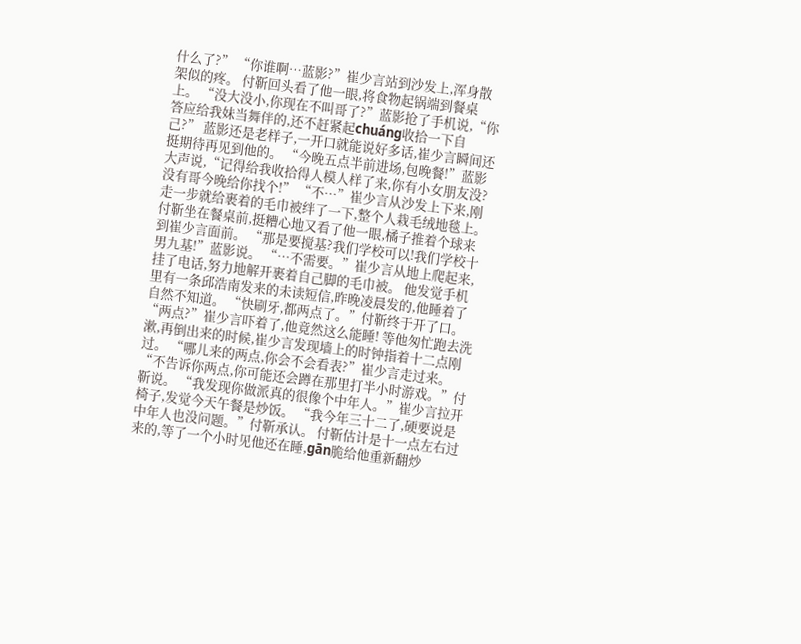什么了?” “你谁啊…蓝影?”崔少言站到沙发上,浑身散架似的疼。 付靳回头看了他一眼,将食物起锅端到餐桌上。 “没大没小,你现在不叫哥了?”蓝影抢了手机说,“你答应给我妹当舞伴的,还不赶紧起chuáng收拾一下自己?” 蓝影还是老样子,一开口就能说好多话,崔少言瞬间还挺期待再见到他的。 “今晚五点半前进场,包晚餐!”蓝影大声说,“记得给我收拾得人模人样了来,你有小女朋友没?没有哥今晚给你找个!” “不…”崔少言从沙发上下来,刚走一步就给裹着的毛巾被绊了一下,整个人栽毛绒地毯上。 付靳坐在餐桌前,挺糟心地又看了他一眼,橘子推着个球来到崔少言面前。 “那是要搅基?我们学校可以!我们学校十男九基!”蓝影说。 “…不需要。”崔少言从地上爬起来,挂了电话,努力地解开裹着自己脚的毛巾被。 他发觉手机里有一条邱浩南发来的未读短信,昨晚凌晨发的,他睡着了自然不知道。 “快刷牙,都两点了。”付靳终于开了口。 “两点?”崔少言吓着了,他竟然这么能睡! 等他匆忙跑去洗漱,再倒出来的时候,崔少言发现墙上的时钟指着十二点刚过。 “哪儿来的两点,你会不会看表?”崔少言走过来。 “不告诉你两点,你可能还会蹲在那里打半小时游戏。”付靳说。 “我发现你做派真的很像个中年人。”崔少言拉开椅子,发觉今天午餐是炒饭。 “我今年三十二了,硬要说是中年人也没问题。”付靳承认。 付靳估计是十一点左右过来的,等了一个小时见他还在睡,gān脆给他重新翻炒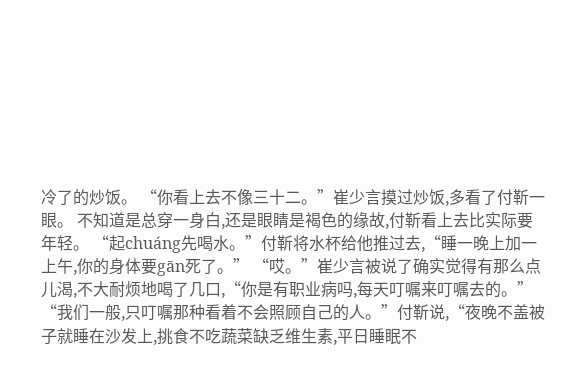冷了的炒饭。 “你看上去不像三十二。”崔少言摸过炒饭,多看了付靳一眼。 不知道是总穿一身白,还是眼睛是褐色的缘故,付靳看上去比实际要年轻。 “起chuáng先喝水。”付靳将水杯给他推过去,“睡一晚上加一上午,你的身体要gān死了。” “哎。”崔少言被说了确实觉得有那么点儿渴,不大耐烦地喝了几口,“你是有职业病吗,每天叮嘱来叮嘱去的。” “我们一般,只叮嘱那种看着不会照顾自己的人。”付靳说,“夜晚不盖被子就睡在沙发上,挑食不吃蔬菜缺乏维生素,平日睡眠不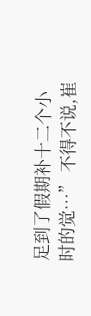足到了假期补十二个小时的觉…” 不得不说,崔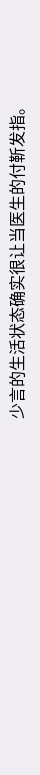少言的生活状态确实很让当医生的付靳发指。